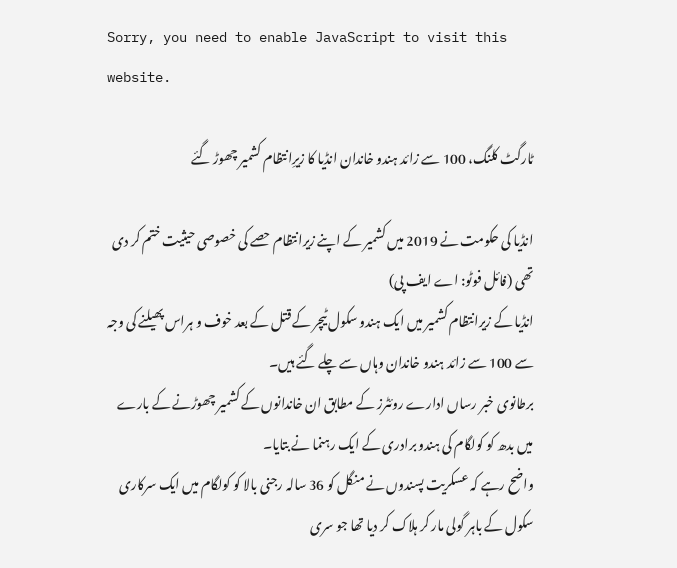Sorry, you need to enable JavaScript to visit this website.

ٹارگٹ کلنگ، 100 سے زائد ہندو خاندان انڈیا کا زیرِانتظام کشمیر چھوڑ گئے

انڈیا کی حکومت نے 2019 میں کشمیر کے اپنے زیرانتظام حصے کی خصوصی حیثیت ختم کر دی تھی (فائل فوٹو: اے ایف پی)
انڈیا کے زیرانتظام کشمیر میں ایک ہندو سکول ٹیچر کے قتل کے بعد خوف و ہراس پھیلنے کی وجہ سے 100 سے زائد ہندو خاندان وہاں سے چلے گئے ہیں۔
برطانوی خبر رساں ادارے روئٹرز کے مطابق ان خاندانوں کے کشمیر چھوڑنے کے بارے میں بدھ کو کولگام کی ہندو برادری کے ایک رہنما نے بتایا۔
واضح رہے کہ عسکریت پسندوں نے منگل کو 36 سالہ رجنی بالا کو کولگام میں ایک سرکاری سکول کے باہر گولی مار کر ہلاک کر دیا تھا جو سری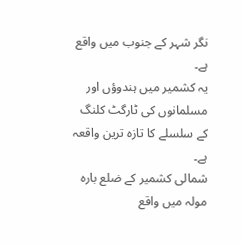نگر شہر کے جنوب میں واقع ہے۔
یہ کشمیر میں ہندوؤں اور مسلمانوں کی ٹارگٹ کلنگ کے سلسلے کا تازہ ترین واقعہ ہے۔
شمالی کشمیر کے ضلع بارہ مولہ میں واقع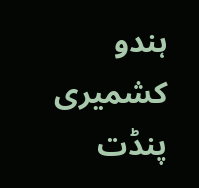ہندو کشمیری پنڈت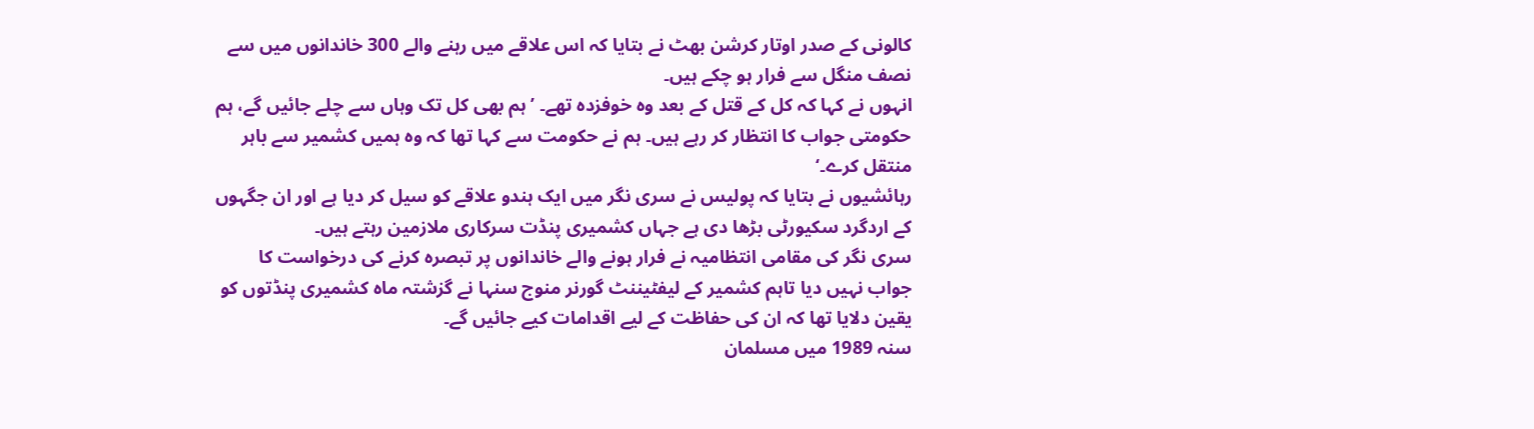کالونی کے صدر اوتار کرشن بھٹ نے بتایا کہ اس علاقے میں رہنے والے 300 خاندانوں میں سے نصف منگل سے فرار ہو چکے ہیں۔
انہوں نے کہا کہ کل کے قتل کے بعد وہ خوفزدہ تھے۔ ’ہم بھی کل تک وہاں سے چلے جائیں گے، ہم حکومتی جواب کا انتظار کر رہے ہیں۔ ہم نے حکومت سے کہا تھا کہ وہ ہمیں کشمیر سے باہر منتقل کرے۔‘
رہائشیوں نے بتایا کہ پولیس نے سری نگر میں ایک ہندو علاقے کو سیل کر دیا ہے اور ان جگہوں کے اردگرد سکیورٹی بڑھا دی ہے جہاں کشمیری پنڈت سرکاری ملازمین رہتے ہیں۔
سری نگر کی مقامی انتظامیہ نے فرار ہونے والے خاندانوں پر تبصرہ کرنے کی درخواست کا جواب نہیں دیا تاہم کشمیر کے لیفٹیننٹ گورنر منوج سنہا نے گزشتہ ماہ کشمیری پنڈتوں کو یقین دلایا تھا کہ ان کی حفاظت کے لیے اقدامات کیے جائیں گے۔
سنہ 1989 میں مسلمان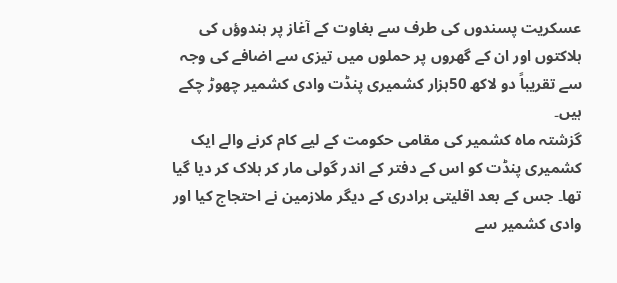عسکریت پسندوں کی طرف سے بغاوت کے آغاز پر ہندوؤں کی ہلاکتوں اور ان کے گھروں پر حملوں میں تیزی سے اضافے کی وجہ سے تقریباً دو لاکھ 50ہزار کشمیری پنڈت وادی کشمیر چھوڑ چکے ہیں۔
گزشتہ ماہ کشمیر کی مقامی حکومت کے لیے کام کرنے والے ایک کشمیری پنڈت کو اس کے دفتر کے اندر گولی مار کر ہلاک کر دیا گیا تھا۔ جس کے بعد اقلیتی برادری کے دیگر ملازمین نے احتجاج کیا اور وادی کشمیر سے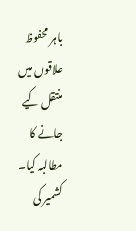باہر محفوظ علاقوں میں منتقل کیے جانے کا مطالبہ کیا۔
کشمیر کی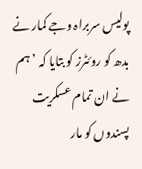پولیس سربراہ وجے کمار نے بدھ کو روئٹرز کو بتایا کہ ’ہم نے ان تمام عسکریت پسندوں کو مار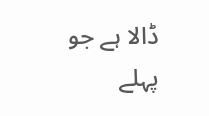ڈالا ہے جو پہلے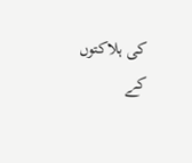کی ہلاکتوں کے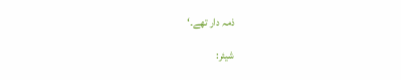ذمہ دار تھے۔‘

شیئر: